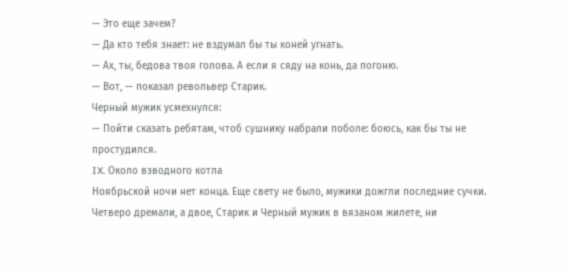— Это еще зачем?
— Да кто тебя знает: не вздумал бы ты коней угнать.
— Ах, ты, бедова твоя голова. А если я сяду на конь, да погоню.
— Вот, — показал револьвер Старик.
Черный мужик усмехнулся:
— Пойти сказать ребятам, чтоб сушнику набрали поболе: боюсь, как бы ты не простудился.
IX. Около взводного котла
Ноябрьской ночи нет конца. Еще свету не было, мужики дожгли последние сучки. Четверо дремали, а двое, Старик и Черный мужик в вязаном жилете, ни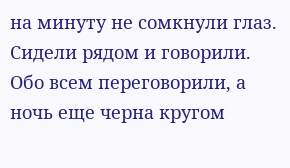на минуту не сомкнули глаз. Сидели рядом и говорили. Обо всем переговорили, а ночь еще черна кругом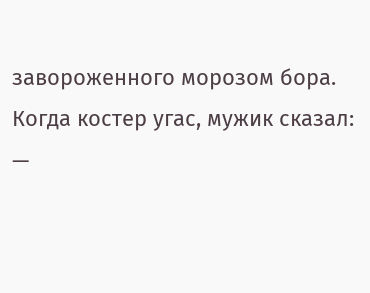завороженного морозом бора. Когда костер угас, мужик сказал:
—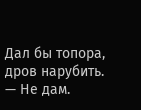Дал бы топора, дров нарубить.
— Не дам.